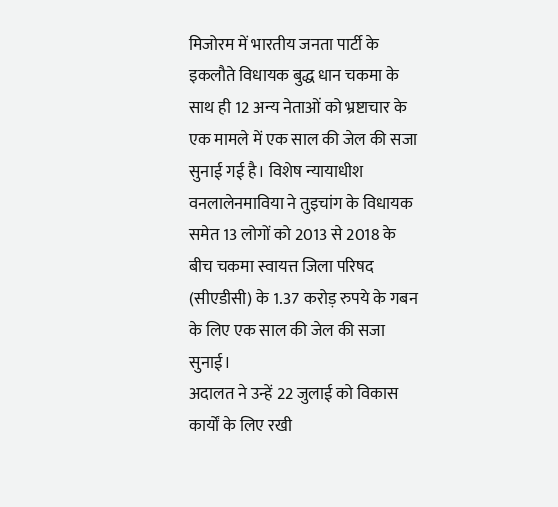मिजोरम में भारतीय जनता पार्टी के इकलौते विधायक बुद्ध धान चकमा के साथ ही 12 अन्य नेताओं को भ्रष्टाचार के एक मामले में एक साल की जेल की सजा सुनाई गई है। विशेष न्यायाधीश वनलालेनमाविया ने तुइचांग के विधायक समेत 13 लोगों को 2013 से 2018 के बीच चकमा स्वायत्त जिला परिषद (सीएडीसी) के 1.37 करोड़ रुपये के गबन के लिए एक साल की जेल की सजा सुनाई।
अदालत ने उन्हें 22 जुलाई को विकास कार्यों के लिए रखी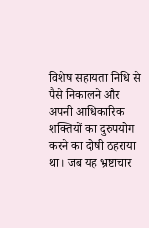विशेष सहायता निधि से पैसे निकालने और अपनी आधिकारिक शक्तियों का दुरुपयोग करने का दोषी ठहराया था। जब यह भ्रष्टाचार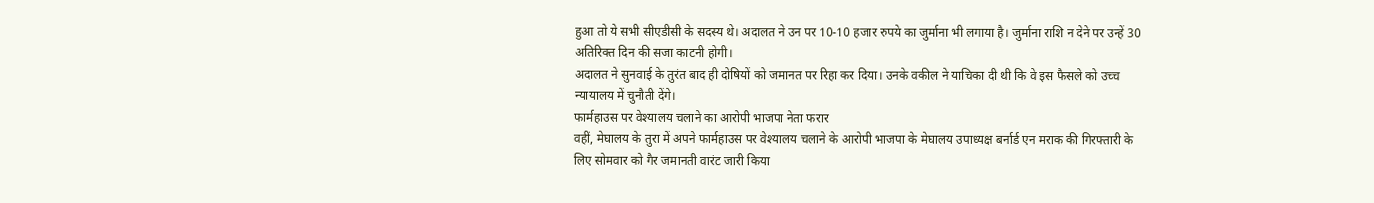हुआ तो ये सभी सीएडीसी के सदस्य थे। अदालत ने उन पर 10-10 हजार रुपये का जुर्माना भी लगाया है। जुर्माना राशि न देने पर उन्हें 30 अतिरिक्त दिन की सजा काटनी होगी।
अदालत ने सुनवाई के तुरंत बाद ही दोषियों को जमानत पर रिहा कर दिया। उनके वकील ने याचिका दी थी कि वे इस फैसले को उच्च न्यायालय में चुनौती देंगे।
फार्महाउस पर वेश्यालय चलाने का आरोपी भाजपा नेता फरार
वहीं, मेघालय के तुरा में अपने फार्महाउस पर वेश्यालय चलाने के आरोपी भाजपा के मेघालय उपाध्यक्ष बर्नार्ड एन मराक की गिरफ्तारी के लिए सोमवार को गैर जमानती वारंट जारी किया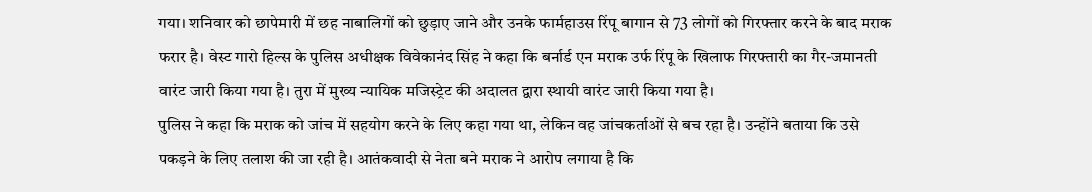गया। शनिवार को छापेमारी में छह नाबालिगों को छुड़ाए जाने और उनके फार्महाउस रिंपू बागान से 73 लोगों को गिरफ्तार करने के बाद मराक फरार है। वेस्ट गारो हिल्स के पुलिस अधीक्षक विवेकानंद सिंह ने कहा कि बर्नार्ड एन मराक उर्फ रिंपू के खिलाफ गिरफ्तारी का गैर-जमानती वारंट जारी किया गया है। तुरा में मुख्य न्यायिक मजिस्ट्रेट की अदालत द्वारा स्थायी वारंट जारी किया गया है।
पुलिस ने कहा कि मराक को जांच में सहयोग करने के लिए कहा गया था, लेकिन वह जांचकर्ताओं से बच रहा है। उन्होंने बताया कि उसे पकड़ने के लिए तलाश की जा रही है। आतंकवादी से नेता बने मराक ने आरोप लगाया है कि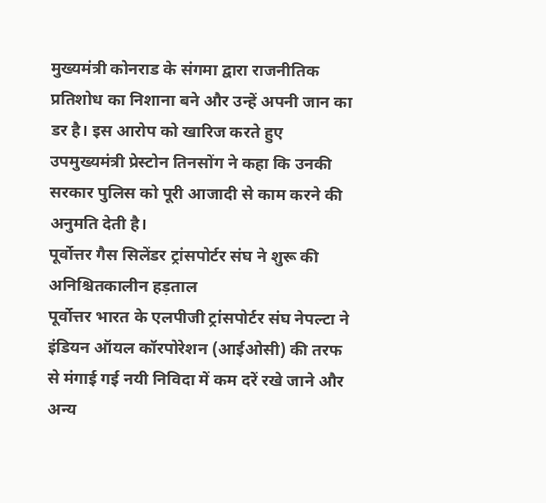मुख्यमंत्री कोनराड के संगमा द्वारा राजनीतिक प्रतिशोध का निशाना बने और उन्हें अपनी जान का डर है। इस आरोप को खारिज करते हुए उपमुख्यमंत्री प्रेस्टोन तिनसोंग ने कहा कि उनकी सरकार पुलिस को पूरी आजादी से काम करने की अनुमति देती है।
पूर्वोत्तर गैस सिलेंडर ट्रांसपोर्टर संघ ने शुरू की अनिश्चितकालीन हड़ताल
पूर्वोत्तर भारत के एलपीजी ट्रांसपोर्टर संघ नेपल्टा ने इंडियन ऑयल कॉरपोरेशन (आईओसी) की तरफ से मंगाई गई नयी निविदा में कम दरें रखे जाने और अन्य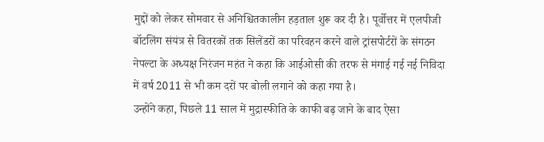मुद्दों को लेकर सोमवार से अनिश्चितकालीन हड़ताल शुरू कर दी है। पूर्वोत्तर में एलपीजी बॉटलिंग संयंत्र से वितरकों तक सिलेंडरों का परिवहन करने वाले ट्रांसपोर्टरों के संगठन नेपल्टा के अध्यक्ष निरंजन महंत ने कहा कि आईओसी की तरफ से मंगाई गई नई निविदा में वर्ष 2011 से भी कम दरों पर बोली लगाने को कहा गया है।
उन्होंने कहा, पिछले 11 साल में मुद्रास्फीति के काफी बढ़ जाने के बाद ऐसा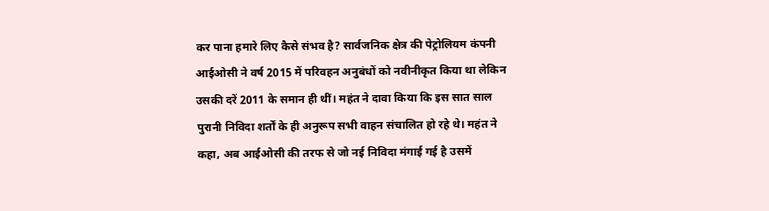कर पाना हमारे लिए कैसे संभव है? सार्वजनिक क्षेत्र की पेट्रोलियम कंपनी आईओसी ने वर्ष 2015 में परिवहन अनुबंधों को नवीनीकृत किया था लेकिन उसकी दरें 2011 के समान ही थीं। महंत ने दावा किया कि इस सात साल पुरानी निविदा शर्तों के ही अनुरूप सभी वाहन संचालित हो रहे थे। महंत ने कहा, अब आईओसी की तरफ से जो नई निविदा मंगाई गई है उसमें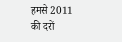हमसे 2011 की दरों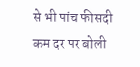से भी पांच फीसदी कम दर पर बोली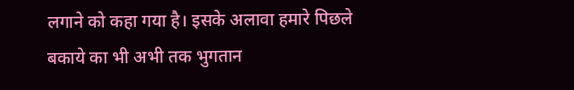लगाने को कहा गया है। इसके अलावा हमारे पिछले बकाये का भी अभी तक भुगतान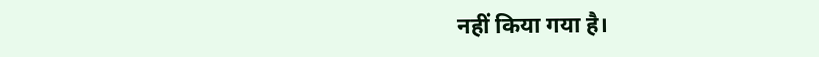नहीं किया गया है।